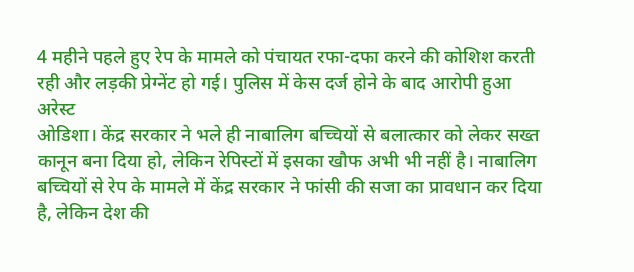4 महीने पहले हुए रेप के मामले को पंचायत रफा-दफा करने की कोशिश करती रही और लड़की प्रेग्नेंट हो गई। पुलिस में केस दर्ज होने के बाद आरोपी हुआ अरेस्ट
ओडिशा। केंद्र सरकार ने भले ही नाबालिग बच्चियों से बलात्कार को लेकर सख्त कानून बना दिया हो, लेकिन रेपिस्टों में इसका खौफ अभी भी नहीं है। नाबालिग बच्चियों से रेप के मामले में केंद्र सरकार ने फांसी की सजा का प्रावधान कर दिया है, लेकिन देश की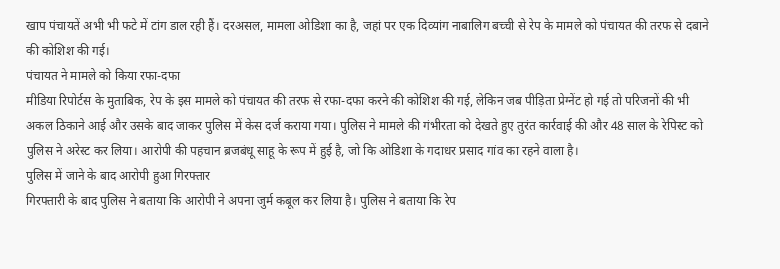खाप पंचायतें अभी भी फटे में टांग डाल रही हैं। दरअसल, मामला ओडिशा का है, जहां पर एक दिव्यांग नाबालिग बच्ची से रेप के मामले को पंचायत की तरफ से दबाने की कोशिश की गई।
पंचायत ने मामले को किया रफा-दफा
मीडिया रिपोर्टस के मुताबिक, रेप के इस मामले को पंचायत की तरफ से रफा-दफा करने की कोशिश की गई, लेकिन जब पीड़िता प्रेग्नेंट हो गई तो परिजनों की भी अकल ठिकाने आई और उसके बाद जाकर पुलिस में केस दर्ज कराया गया। पुलिस ने मामले की गंभीरता को देखते हुए तुरंत कार्रवाई की और 48 साल के रेपिस्ट को पुलिस ने अरेस्ट कर लिया। आरोपी की पहचान ब्रजबंधू साहू के रूप में हुई है, जो कि ओडिशा के गदाधर प्रसाद गांव का रहने वाला है।
पुलिस में जाने के बाद आरोपी हुआ गिरफ्तार
गिरफ्तारी के बाद पुलिस ने बताया कि आरोपी ने अपना जुर्म कबूल कर लिया है। पुलिस ने बताया कि रेप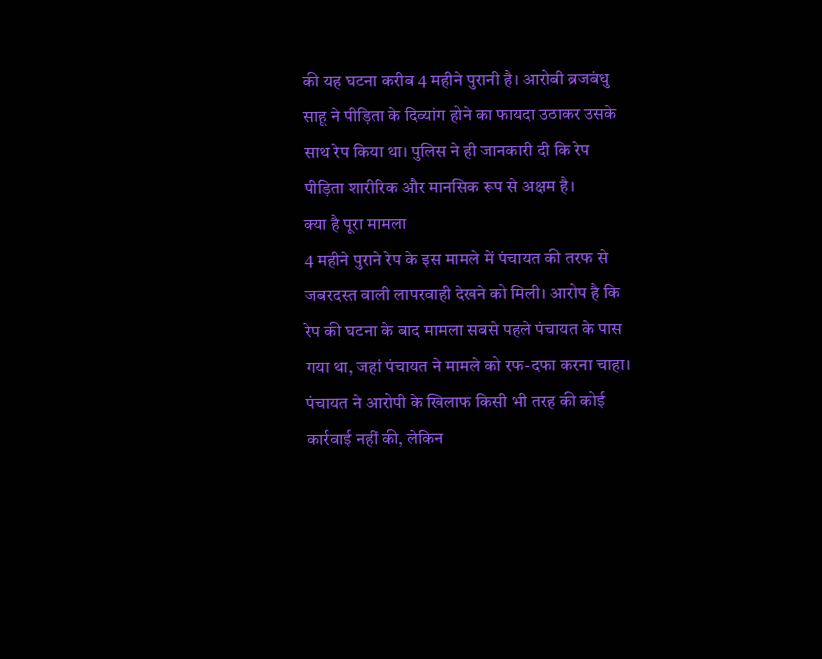की यह घटना करीब 4 महीने पुरानी है। आरोबी ब्रजबंधु साहू ने पीड़िता के दिव्यांग होने का फायदा उठाकर उसके साथ रेप किया था। पुलिस ने ही जानकारी दी कि रेप पीड़िता शारीरिक और मानसिक रूप से अक्षम है।
क्या है पूरा मामला
4 महीने पुराने रेप के इस मामले में पंचायत की तरफ से जबरदस्त वाली लापरवाही देखने को मिली। आरोप है कि रेप की घटना के बाद मामला सबसे पहले पंचायत के पास गया था, जहां पंचायत ने मामले को रफ-दफा करना चाहा। पंचायत ने आरोपी के खिलाफ किसी भी तरह की कोई कार्रवाई नहीं की, लेकिन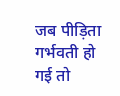जब पीड़िता गर्भवती हो गई तो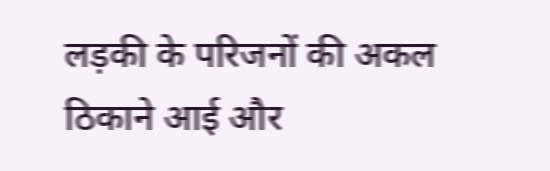लड़की के परिजनों की अकल ठिकाने आई और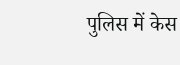पुलिस में केस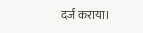दर्ज कराया।